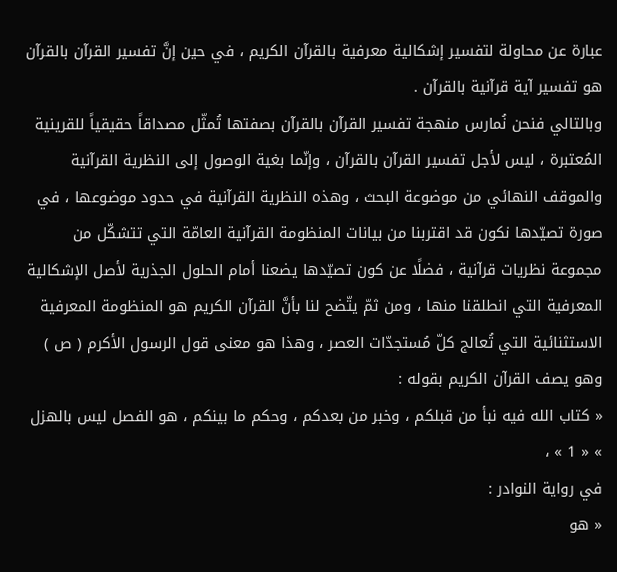عبارة عن محاولة لتفسير إشكالية معرفية بالقرآن الكريم ، في حين إنَّ تفسير القرآن بالقرآن هو تفسير آية قرآنية بالقرآن .
وبالتالي فنحن نُمارس منهجة تفسير القرآن بالقرآن بصفتها تُمثّل مصداقاً حقيقياً للقرينية المُعتبرة ، ليس لأجل تفسير القرآن بالقرآن ، وإنّما بغية الوصول إلى النظرية القرآنية والموقف النهائي من موضوعة البحث ، وهذه النظرية القرآنية في حدود موضوعها ، في صورة تصيّدها نكون قد اقتربنا من بيانات المنظومة القرآنية العامّة التي تتشكّل من مجموعة نظريات قرآنية ، فضلًا عن كون تصيّدها يضعنا أمام الحلول الجذرية لأصل الإشكالية المعرفية التي انطلقنا منها ، ومن ثمّ يتّضح لنا بأنَّ القرآن الكريم هو المنظومة المعرفية الاستثنائية التي تُعالج كلّ مُستجدّات العصر ، وهذا هو معنى قول الرسول الأكرم ( ص ) وهو يصف القرآن الكريم بقوله :
« كتاب الله فيه نبأ من قبلكم ، وخبر من بعدكم ، وحكم ما بينكم ، هو الفصل ليس بالهزل » « 1 » ،
في رواية النوادر :
« هو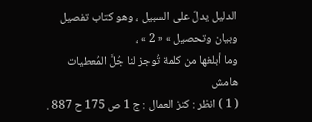الدليل يدلّ على السبيل ، وهو كتاب تفصيل وبيان وتحصيل » « 2 » ،
وما أبلغها من كلمة تُوجز لنا جُلَّ المُعطيات
هامش
( 1 ) انظر : كنز العمال : ج 1 ص 175 ح 887 .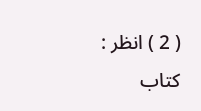( 2 ) انظر : كتاب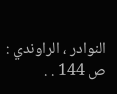النوادر ، الراوندي : ص 144 . .